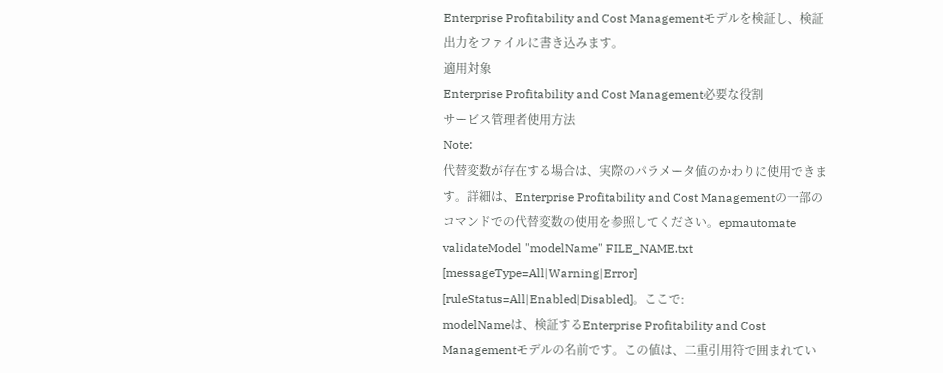Enterprise Profitability and Cost Managementモデルを検証し、検証出力をファイルに書き込みます。
適用対象
Enterprise Profitability and Cost Management必要な役割
サービス管理者使用方法
Note:
代替変数が存在する場合は、実際のパラメータ値のかわりに使用できます。詳細は、Enterprise Profitability and Cost Managementの一部のコマンドでの代替変数の使用を参照してください。epmautomate validateModel "modelName" FILE_NAME.txt [messageType=All|Warning|Error] [ruleStatus=All|Enabled|Disabled]。ここで:
modelNameは、検証するEnterprise Profitability and Cost Managementモデルの名前です。この値は、二重引用符で囲まれてい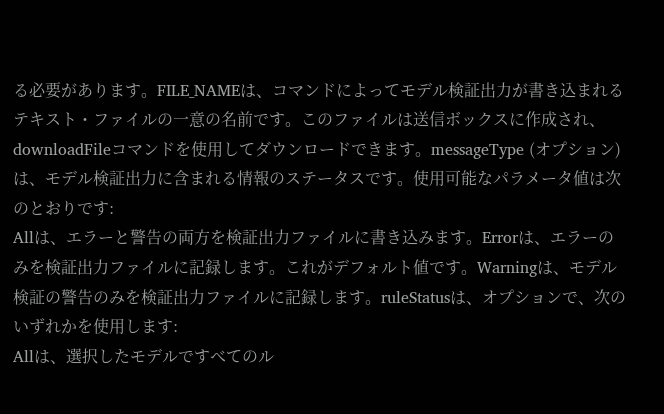る必要があります。FILE_NAMEは、コマンドによってモデル検証出力が書き込まれるテキスト・ファイルの一意の名前です。このファイルは送信ボックスに作成され、downloadFileコマンドを使用してダウンロードできます。messageType (オプション)は、モデル検証出力に含まれる情報のステータスです。使用可能なパラメータ値は次のとおりです:
Allは、エラーと警告の両方を検証出力ファイルに書き込みます。Errorは、エラーのみを検証出力ファイルに記録します。これがデフォルト値です。Warningは、モデル検証の警告のみを検証出力ファイルに記録します。ruleStatusは、オプションで、次のいずれかを使用します:
Allは、選択したモデルですべてのル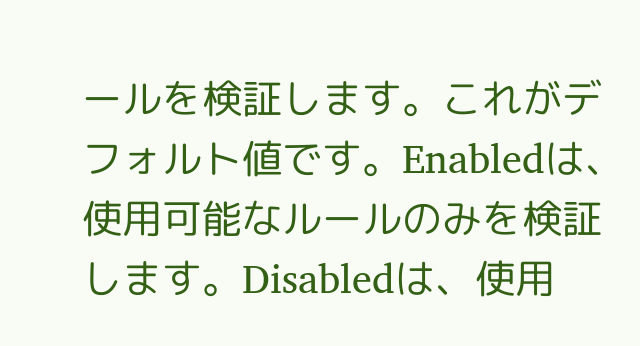ールを検証します。これがデフォルト値です。Enabledは、使用可能なルールのみを検証します。Disabledは、使用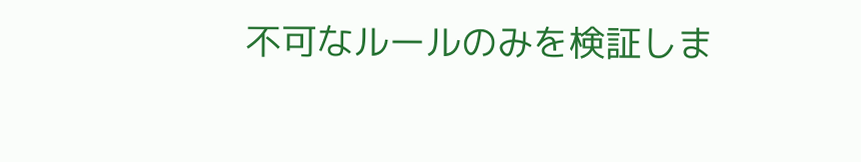不可なルールのみを検証しま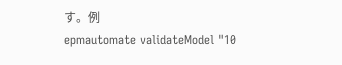す。例
epmautomate validateModel "10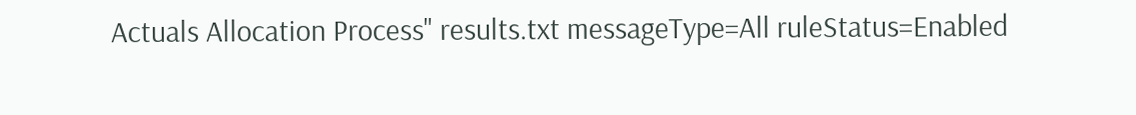Actuals Allocation Process" results.txt messageType=All ruleStatus=Enabled